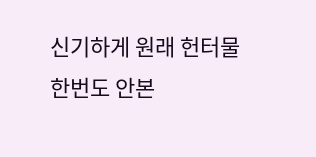신기하게 원래 헌터물 한번도 안본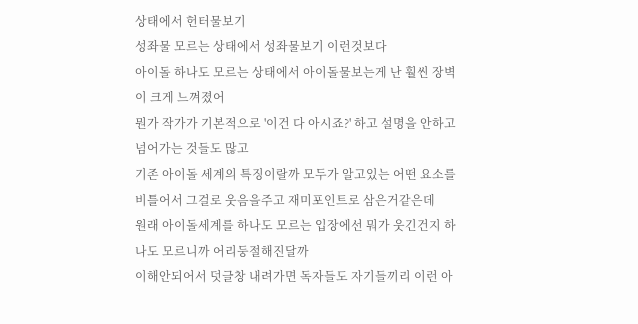상태에서 헌터물보기
성좌물 모르는 상태에서 성좌물보기 이런것보다
아이돌 하나도 모르는 상태에서 아이돌물보는게 난 훨씬 장벽이 크게 느껴졌어
뭔가 작가가 기본적으로 '이건 다 아시죠?' 하고 설명을 안하고 넘어가는 것들도 많고
기존 아이돌 세계의 특징이랄까 모두가 알고있는 어떤 요소를 비틀어서 그걸로 웃음을주고 재미포인트로 삼은거같은데
원래 아이돌세계를 하나도 모르는 입장에선 뭐가 웃긴건지 하나도 모르니까 어리둥절해진달까
이해안되어서 덧글창 내려가면 독자들도 자기들끼리 이런 아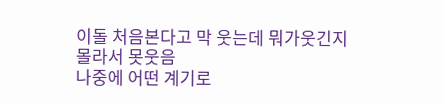이돌 처음본다고 막 웃는데 뭐가웃긴지 몰라서 못웃음
나중에 어떤 계기로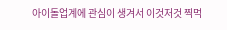아이돌업계에 관심이 생겨서 이것저것 찍먹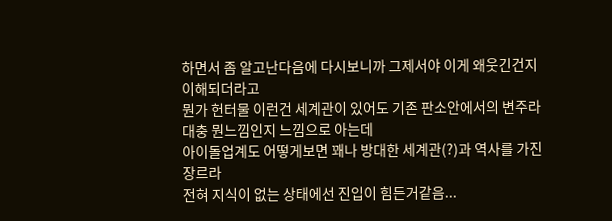하면서 좀 알고난다음에 다시보니까 그제서야 이게 왜웃긴건지 이해되더라고
뭔가 헌터물 이런건 세계관이 있어도 기존 판소안에서의 변주라 대충 뭔느낌인지 느낌으로 아는데
아이돌업계도 어떻게보면 꽤나 방대한 세계관(?)과 역사를 가진 장르라
전혀 지식이 없는 상태에선 진입이 힘든거같음...